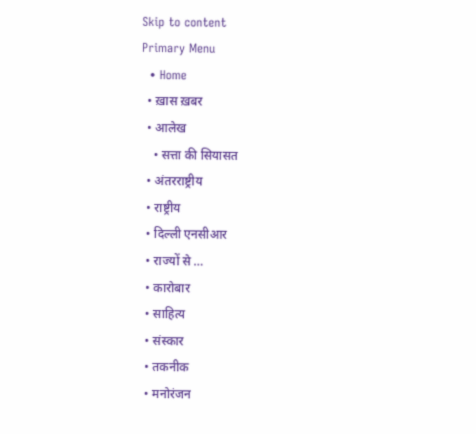Skip to content
Primary Menu
  • Home
  • ख़ास ख़बर
  • आलेख
    • सत्ता की सियासत
  • अंतरराष्ट्रीय
  • राष्ट्रीय
  • दिल्ली एनसीआर
  • राज्यों से …
  • कारोबार
  • साहित्य
  • संस्कार
  • तकनीक
  • मनोरंजन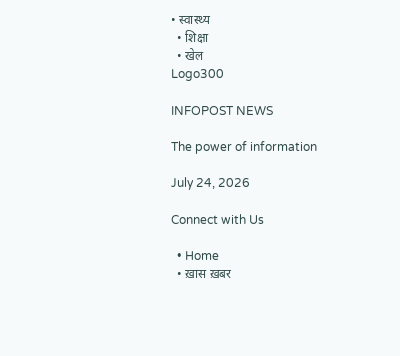• स्वास्थ्य
  • शिक्षा
  • खेल
Logo300

INFOPOST NEWS

The power of information

July 24, 2026

Connect with Us

  • Home
  • ख़ास ख़बर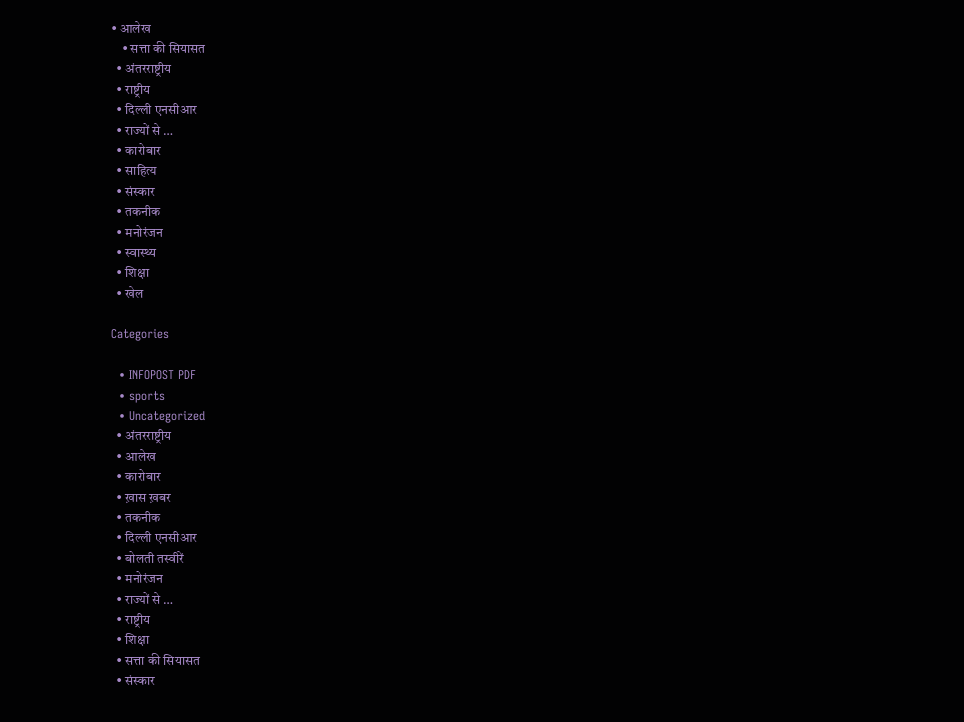• आलेख
    • सत्ता की सियासत
  • अंतरराष्ट्रीय
  • राष्ट्रीय
  • दिल्ली एनसीआर
  • राज्यों से …
  • कारोबार
  • साहित्य
  • संस्कार
  • तकनीक
  • मनोरंजन
  • स्वास्थ्य
  • शिक्षा
  • खेल

Categories

  • INFOPOST PDF
  • sports
  • Uncategorized
  • अंतरराष्ट्रीय
  • आलेख
  • कारोबार
  • ख़ास ख़बर
  • तकनीक
  • दिल्ली एनसीआर
  • बोलती तस्वीरें
  • मनोरंजन
  • राज्यों से …
  • राष्ट्रीय
  • शिक्षा
  • सत्ता की सियासत
  • संस्कार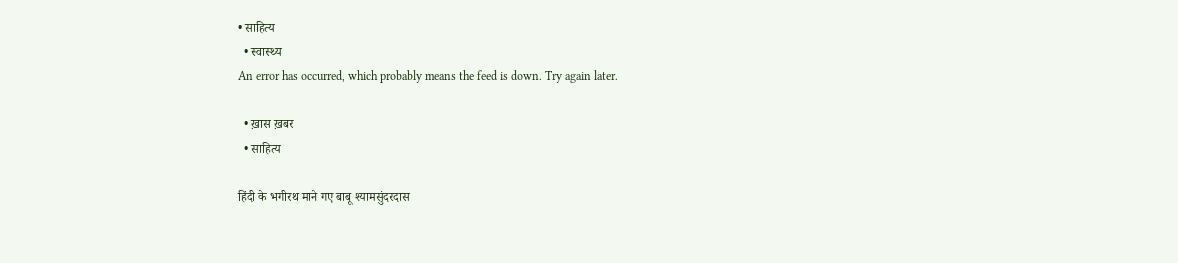• साहित्य
  • स्वास्थ्य
An error has occurred, which probably means the feed is down. Try again later.

  • ख़ास ख़बर
  • साहित्य

हिंदी के भगीरथ माने गए बाबू श्यामसुंदरदास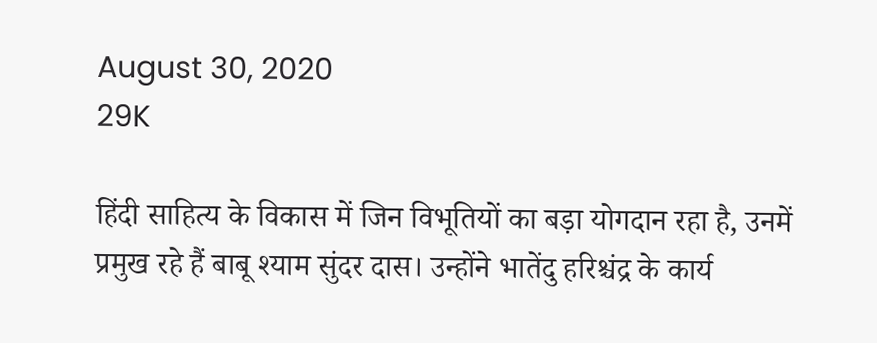August 30, 2020
29K

हिंदी साहित्य के विकास में जिन विभूतियों का बड़ा योगदान रहा है, उनमें प्रमुख रहे हैं बाबू श्याम सुंदर दास। उन्होंने भातेंदु हरिश्चंद्र के कार्य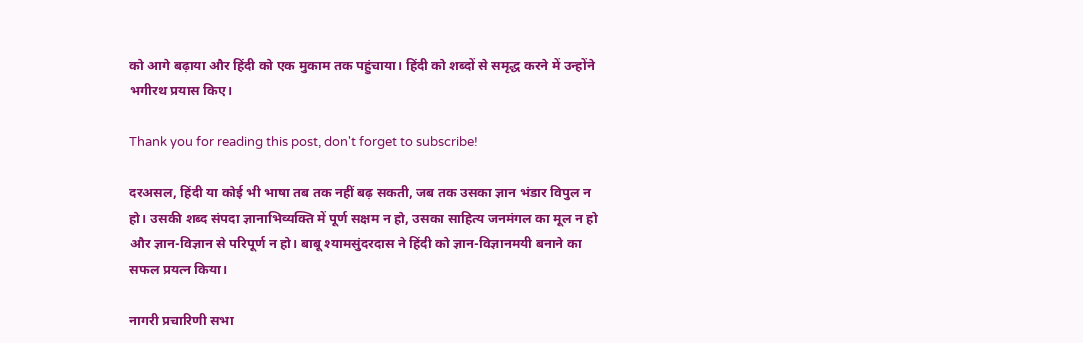को आगे बढ़ाया और हिंदी को एक मुकाम तक पहुंचाया। हिंदी को शब्दों से समृद्ध करने में उन्होंने भगीरथ प्रयास किए।

Thank you for reading this post, don't forget to subscribe!

दरअसल, हिंदी या कोई भी भाषा तब तक नहीं बढ़ सकती, जब तक उसका ज्ञान भंडार विपुल न हो। उसकी शब्द संपदा ज्ञानाभिव्यक्ति में पूर्ण सक्षम न हो, उसका साहित्य जनमंगल का मूल न हो और ज्ञान-विज्ञान से परिपूर्ण न हो। बाबू श्यामसुंदरदास ने हिंदी को ज्ञान-विज्ञानमयी बनाने का सफल प्रयत्न किया।

नागरी प्रचारिणी सभा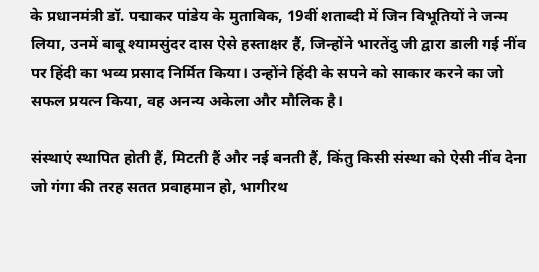के प्रधानमंत्री डॉ. पद्माकर पांडेय के मुताबिक, 19वीं शताब्दी में जिन विभूतियों ने जन्म लिया, उनमें बाबू श्यामसुंदर दास ऐसे हस्ताक्षर हैं, जिन्होंने भारतेंदु जी द्वारा डाली गई नींव पर हिंदी का भव्य प्रसाद निर्मित किया। उन्होंने हिंदी के सपने को साकार करने का जो सफल प्रयत्न किया, वह अनन्य अकेला और मौलिक है।

संस्थाएं स्थापित होती हैं, मिटती हैं और नई बनती हैं, किंतु किसी संस्था को ऐसी नींव देना जो गंगा की तरह सतत प्रवाहमान हो, भागीरथ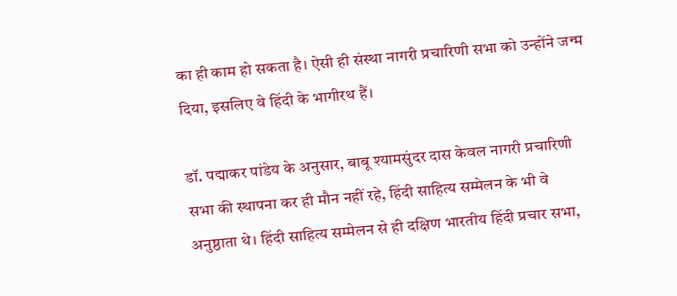का ही काम हो सकता है। ऐसी ही संस्था नागरी प्रचारिणी सभा को उन्होंने जन्म दिया, इसलिए वे हिंदी के भागीरथ हैं।

डॉ. पद्माकर पांडेय के अनुसार, बाबू श्यामसुंदर दास केवल नागरी प्रचारिणी सभा की स्थापना कर ही मौन नहीं रहे, हिंदी साहित्य सम्मेलन के भी वे अनुष्ठाता थे। हिंदी साहित्य सम्मेलन से ही दक्षिण भारतीय हिंदी प्रचार सभा,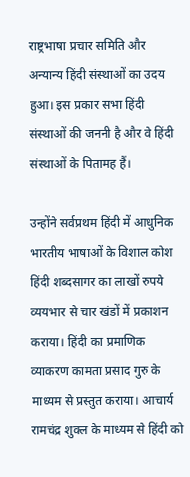राष्ट्रभाषा प्रचार समिति और अन्यान्य हिंदी संस्थाओं का उदय हुआ। इस प्रकार सभा हिंदी संस्थाओं की जननी है और वे हिंदी संस्थाओं के पितामह हैं।

उन्होंने सर्वप्रथम हिंदी में आधुनिक भारतीय भाषाओं के विशाल कोश हिंदी शब्दसागर का लाखों रुपये व्ययभार से चार खंडों में प्रकाशन कराया। हिंदी का प्रमाणिक व्याकरण कामता प्रसाद गुरु के माध्यम से प्रस्तुत कराया। आचार्य रामचंद्र शुक्ल के माध्यम से हिंदी को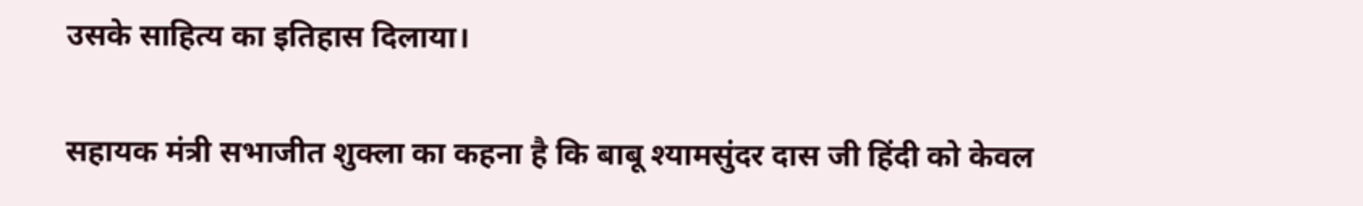उसके साहित्य का इतिहास दिलाया।

सहायक मंत्री सभाजीत शुक्ला का कहना है कि बाबू श्यामसुंदर दास जी हिंदी को केवल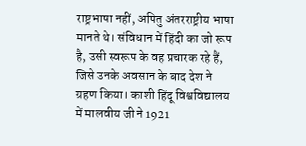राष्ट्रभाषा नहीं, अपितु अंतरराष्ट्रीय भाषा मानते थे। संविधान में हिंदी का जो रूप है, उसी स्वरूप के वह प्रचारक रहे हैं, जिसे उनके अवसान के बाद देश ने ग्रहण किया। काशी हिंदू विश्वविद्यालय में मालवीय जी ने 1921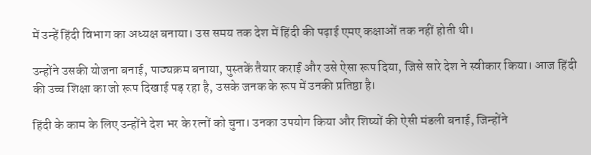में उन्हें हिंदी विभाग का अध्यक्ष बनाया। उस समय तक देश में हिंदी की पढ़ाई एमए कक्षाओं तक नहीं होती थी।

उन्होंने उसकी योजना बनाई, पाठ्यक्रम बनाया, पुस्तकें तैयार कराईं और उसे ऐसा रूप दिया, जिसे सारे देश ने स्वीकार किया। आज हिंदी की उच्च शिक्षा का जो रूप दिखाई पड़ रहा है, उसके जनक के रूप में उनकी प्रतिष्ठा है।

हिंदी के काम के लिए उन्होंने देश भर के रत्नों को चुना। उनका उपयोग किया और शिष्यों की ऐसी मंडली बनाई, जिन्होंने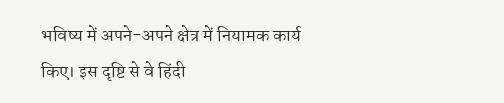भविष्य में अपने-अपने क्षेत्र में नियामक कार्य किए। इस दृष्टि से वे हिंदी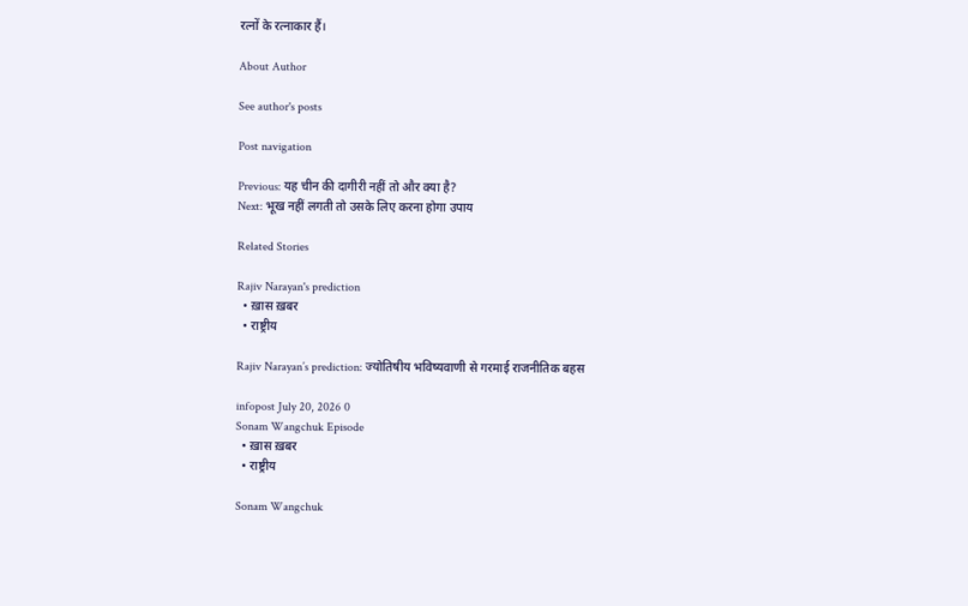रत्नों के रत्नाकार हैं।

About Author

See author's posts

Post navigation

Previous: यह चीन की दागीरी नहीं तो और क्या है?
Next: भूख नहीं लगती तो उसके लिए करना होगा उपाय

Related Stories

Rajiv Narayan's prediction
  • ख़ास ख़बर
  • राष्ट्रीय

Rajiv Narayan’s prediction: ज्योतिषीय भविष्यवाणी से गरमाई राजनीतिक बहस

infopost July 20, 2026 0
Sonam Wangchuk Episode
  • ख़ास ख़बर
  • राष्ट्रीय

Sonam Wangchuk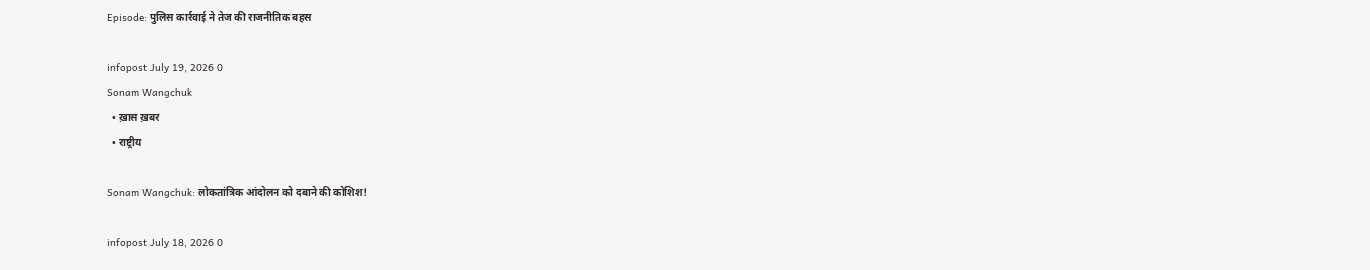Episode: पुलिस कार्रवाई ने तेज की राजनीतिक बहस

infopost July 19, 2026 0
Sonam Wangchuk
  • ख़ास ख़बर
  • राष्ट्रीय

Sonam Wangchuk: लोकतांत्रिक आंदोलन को दबाने की कोशिश!

infopost July 18, 2026 0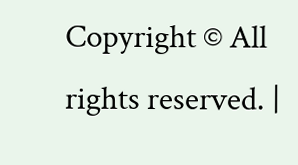Copyright © All rights reserved. |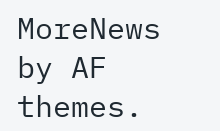MoreNews by AF themes.